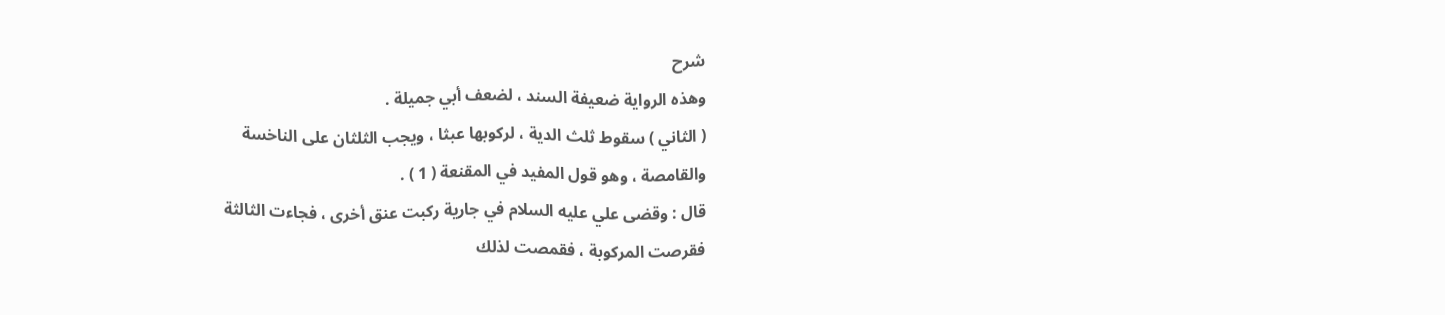شرح
وهذه الرواية ضعيفة السند ، لضعف أبي جميلة .
( الثاني ) سقوط ثلث الدية ، لركوبها عبثا ، ويجب الثلثان على الناخسة
والقامصة ، وهو قول المفيد في المقنعة ( 1 ) .
قال : وقضى علي عليه السلام في جارية ركبت عنق أخرى ، فجاءت الثالثة
فقرصت المركوبة ، فقمصت لذلك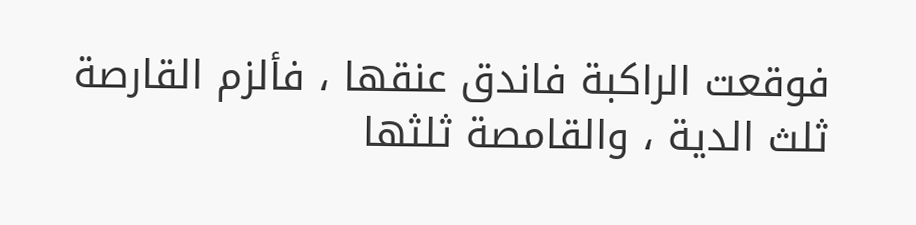فوقعت الراكبة فاندق عنقها ، فألزم القارصة
ثلث الدية ، والقامصة ثلثها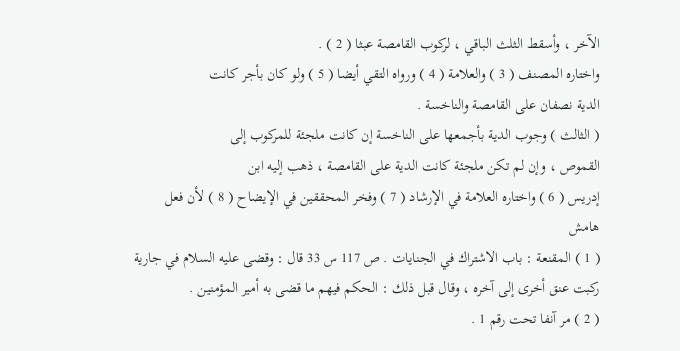الآخر ، وأسقط الثلث الباقي ، لركوب القامصة عبثا ( 2 ) .
واختاره المصنف ( 3 ) والعلامة ( 4 ) ورواه التقي أيضا ( 5 ) ولو كان بأجر كانت
الدية نصفان على القامصة والناخسة .
( الثالث ) وجوب الدية بأجمعها على الناخسة إن كانت ملجئة للمركوب إلى
القموص ، وإن لم تكن ملجئة كانت الدية على القامصة ، ذهب إليه ابن
إدريس ( 6 ) واختاره العلامة في الإرشاد ( 7 ) وفخر المحققين في الإيضاح ( 8 ) لأن فعل
هامش
( 1 ) المقنعة : باب الاشتراك في الجنايات . ص 117 س 33 قال : وقضى عليه السلام في جارية
ركبت عنق أخرى إلى آخره ، وقال قبل ذلك : الحكم فيهم ما قضى به أمير المؤمنين .
( 2 ) مر آنفا تحت رقم 1 .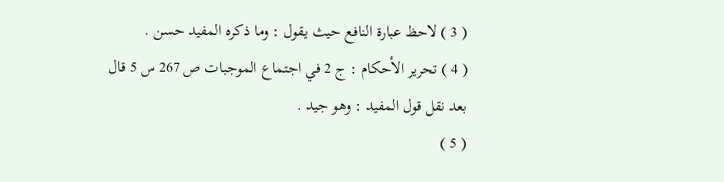( 3 ) لاحظ عبارة النافع حيث يقول : وما ذكره المفيد حسن .
( 4 ) تحرير الأحكام : ج 2 في اجتماع الموجبات ص 267 س 5 قال بعد نقل قول المفيد : وهو جيد .
( 5 )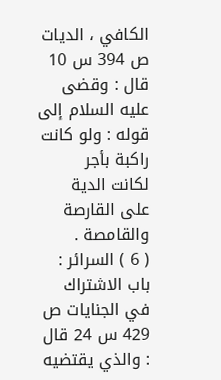الكافي ، الديات ص 394 س 10 قال : وقضى عليه السلام إلى قوله : ولو كانت راكبة بأجر
لكانت الدية على القارصة والقامصة .
( 6 ) السرائر : باب الاشتراك في الجنايات ص 429 س 24 قال : والذي يقتضيه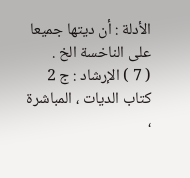الأدلة : أن ديتها جميعا
على الناخسة الخ .
( 7 ) الإرشاد : ج 2 كتاب الديات ، المباشرة ،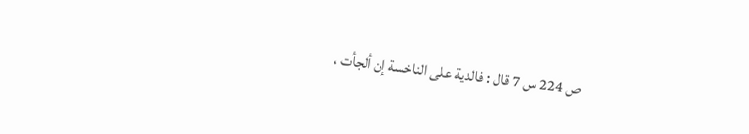ص 224 س 7 قال : فالدية على الناخسة إن ألجأت ،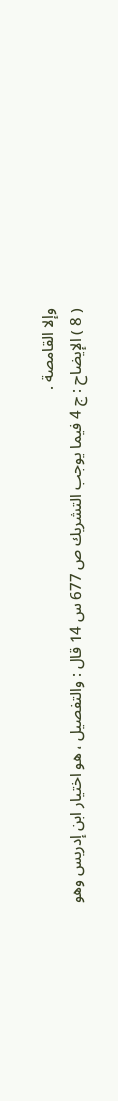وإلا القامصة .
( 8 ) الإيضاح : ج 4 فيما يوجب التشريك ص 677 س 14 قال : والتفصيل ، هو اختيار ابن إدريس وهو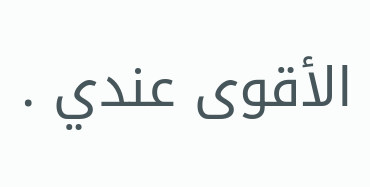الأقوى عندي .